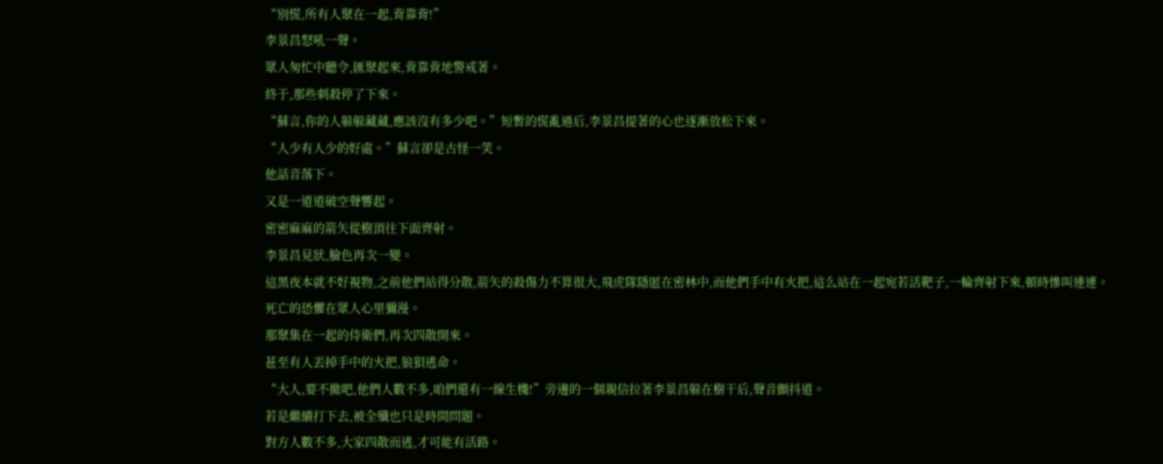“別慌,所有人聚在一起,背靠背!”
李景昌怒吼一聲。
眾人匆忙中聽令,匯聚起來,背靠背地警戒著。
終于,那些刺殺停了下來。
“蘇言,你的人躲躲藏藏,應該沒有多少吧。”短暫的慌亂過后,李景昌提著的心也逐漸放松下來。
“人少有人少的好處。”蘇言卻是古怪一笑。
他話音落下。
又是一道道破空聲響起。
密密麻麻的箭矢從樹頂往下面齊射。
李景昌見狀,臉色再次一變。
這黑夜本就不好視物,之前他們站得分散,箭矢的殺傷力不算很大,飛虎隊隱匿在密林中,而他們手中有火把,這么站在一起宛若活靶子,一輪齊射下來,頓時慘叫連連。
死亡的恐懼在眾人心里彌漫。
那聚集在一起的侍衛們,再次四散開來。
甚至有人丟掉手中的火把,狼狽逃命。
“大人,要不撤吧,他們人數不多,咱們還有一線生機!”旁邊的一個親信拉著李景昌躲在樹干后,聲音顫抖道。
若是繼續打下去,被全殲也只是時間問題。
對方人數不多,大家四散而逃,才可能有活路。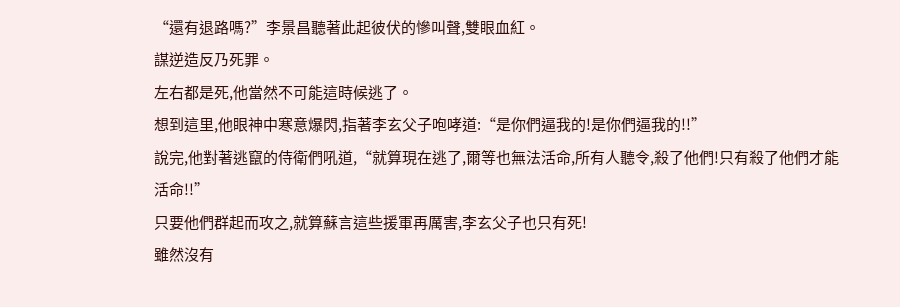“還有退路嗎?”李景昌聽著此起彼伏的慘叫聲,雙眼血紅。
謀逆造反乃死罪。
左右都是死,他當然不可能這時候逃了。
想到這里,他眼神中寒意爆閃,指著李玄父子咆哮道:“是你們逼我的!是你們逼我的!!”
說完,他對著逃竄的侍衛們吼道,“就算現在逃了,爾等也無法活命,所有人聽令,殺了他們!只有殺了他們才能活命!!”
只要他們群起而攻之,就算蘇言這些援軍再厲害,李玄父子也只有死!
雖然沒有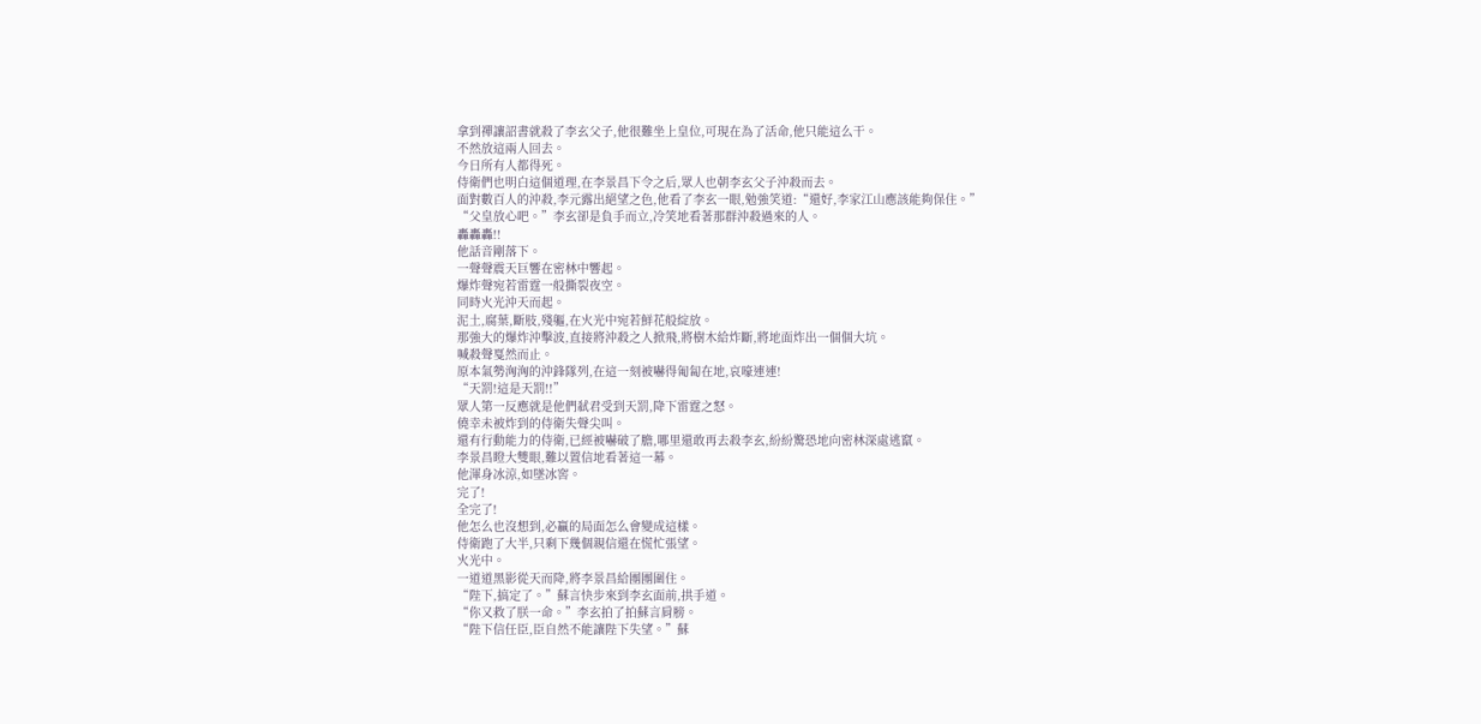拿到禪讓詔書就殺了李玄父子,他很難坐上皇位,可現在為了活命,他只能這么干。
不然放這兩人回去。
今日所有人都得死。
侍衛們也明白這個道理,在李景昌下令之后,眾人也朝李玄父子沖殺而去。
面對數百人的沖殺,李元露出絕望之色,他看了李玄一眼,勉強笑道:“還好,李家江山應該能夠保住。”
“父皇放心吧。”李玄卻是負手而立,冷笑地看著那群沖殺過來的人。
轟轟轟!!
他話音剛落下。
一聲聲震天巨響在密林中響起。
爆炸聲宛若雷霆一般撕裂夜空。
同時火光沖天而起。
泥土,腐葉,斷肢,殘軀,在火光中宛若鮮花般綻放。
那強大的爆炸沖擊波,直接將沖殺之人掀飛,將樹木給炸斷,將地面炸出一個個大坑。
喊殺聲戛然而止。
原本氣勢洶洶的沖鋒隊列,在這一刻被嚇得匍匐在地,哀嚎連連!
“天罰!這是天罰!!”
眾人第一反應就是他們弒君受到天罰,降下雷霆之怒。
僥幸未被炸到的侍衛失聲尖叫。
還有行動能力的侍衛,已經被嚇破了膽,哪里還敢再去殺李玄,紛紛驚恐地向密林深處逃竄。
李景昌瞪大雙眼,難以置信地看著這一幕。
他渾身冰涼,如墜冰窖。
完了!
全完了!
他怎么也沒想到,必贏的局面怎么會變成這樣。
侍衛跑了大半,只剩下幾個親信還在慌忙張望。
火光中。
一道道黑影從天而降,將李景昌給團團圍住。
“陛下,搞定了。”蘇言快步來到李玄面前,拱手道。
“你又救了朕一命。”李玄拍了拍蘇言肩膀。
“陛下信任臣,臣自然不能讓陛下失望。”蘇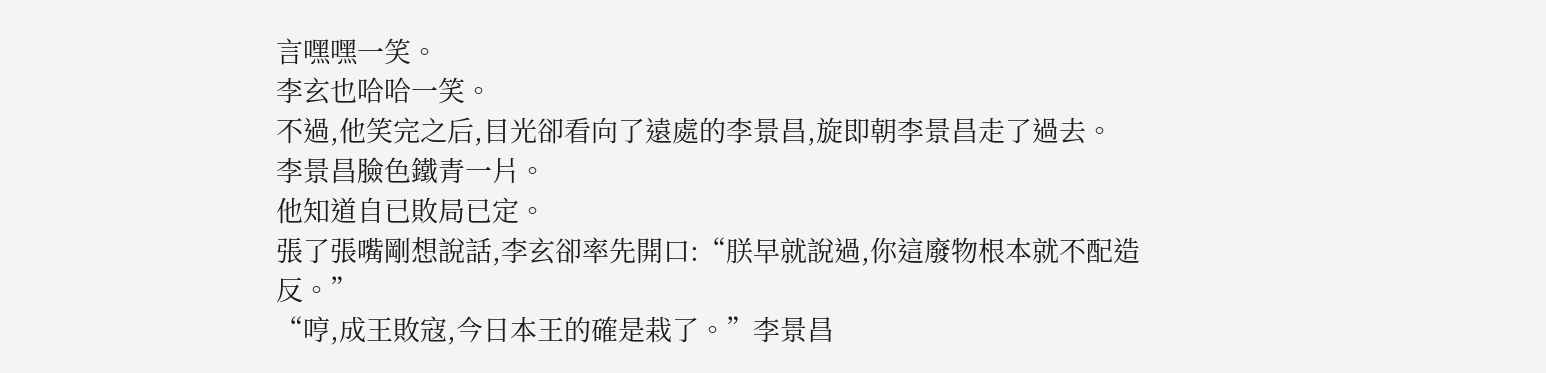言嘿嘿一笑。
李玄也哈哈一笑。
不過,他笑完之后,目光卻看向了遠處的李景昌,旋即朝李景昌走了過去。
李景昌臉色鐵青一片。
他知道自已敗局已定。
張了張嘴剛想說話,李玄卻率先開口:“朕早就說過,你這廢物根本就不配造反。”
“哼,成王敗寇,今日本王的確是栽了。”李景昌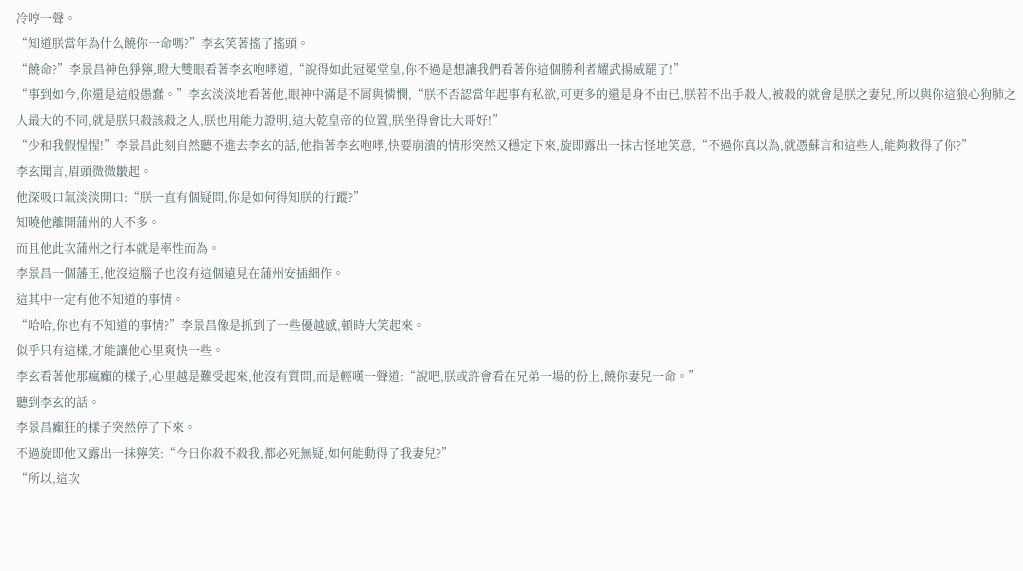冷哼一聲。
“知道朕當年為什么饒你一命嗎?”李玄笑著搖了搖頭。
“饒命?”李景昌神色猙獰,瞪大雙眼看著李玄咆哮道,“說得如此冠冕堂皇,你不過是想讓我們看著你這個勝利者耀武揚威罷了!”
“事到如今,你還是這般愚蠢。”李玄淡淡地看著他,眼神中滿是不屑與憐憫,“朕不否認當年起事有私欲,可更多的還是身不由已,朕若不出手殺人,被殺的就會是朕之妻兒,所以與你這狼心狗肺之人最大的不同,就是朕只殺該殺之人,朕也用能力證明,這大乾皇帝的位置,朕坐得會比大哥好!”
“少和我假惺惺!”李景昌此刻自然聽不進去李玄的話,他指著李玄咆哮,快要崩潰的情形突然又穩定下來,旋即露出一抹古怪地笑意,“不過你真以為,就憑蘇言和這些人,能夠救得了你?”
李玄聞言,眉頭微微皺起。
他深吸口氣淡淡開口:“朕一直有個疑問,你是如何得知朕的行蹤?”
知曉他離開蒲州的人不多。
而且他此次蒲州之行本就是率性而為。
李景昌一個藩王,他沒這腦子也沒有這個遠見在蒲州安插細作。
這其中一定有他不知道的事情。
“哈哈,你也有不知道的事情?”李景昌像是抓到了一些優越感,頓時大笑起來。
似乎只有這樣,才能讓他心里爽快一些。
李玄看著他那瘋癲的樣子,心里越是難受起來,他沒有質問,而是輕嘆一聲道:“說吧,朕或許會看在兄弟一場的份上,饒你妻兒一命。”
聽到李玄的話。
李景昌癲狂的樣子突然停了下來。
不過旋即他又露出一抹獰笑:“今日你殺不殺我,都必死無疑,如何能動得了我妻兒?”
“所以,這次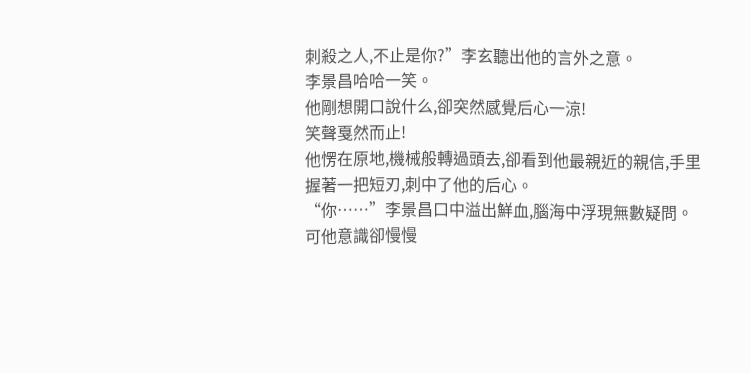刺殺之人,不止是你?”李玄聽出他的言外之意。
李景昌哈哈一笑。
他剛想開口說什么,卻突然感覺后心一涼!
笑聲戛然而止!
他愣在原地,機械般轉過頭去,卻看到他最親近的親信,手里握著一把短刃,刺中了他的后心。
“你……”李景昌口中溢出鮮血,腦海中浮現無數疑問。
可他意識卻慢慢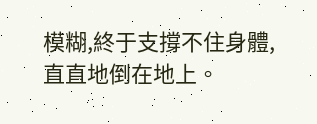模糊,終于支撐不住身體,直直地倒在地上。